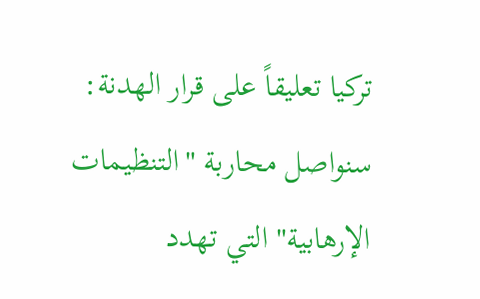تركيا تعليقاً على قرار الهدنة: سنواصل محاربة "التنظيمات الإرهابية" التي تهدد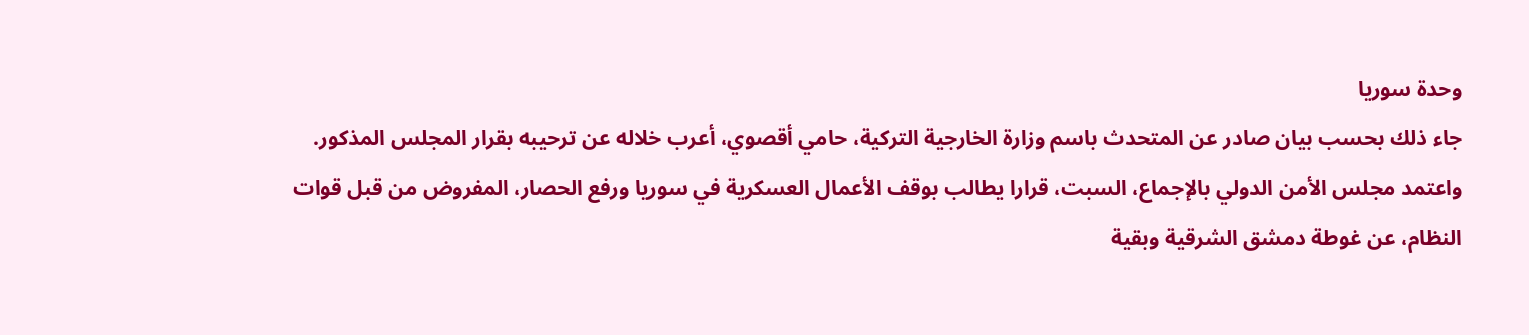وحدة سوريا
جاء ذلك بحسب بيان صادر عن المتحدث باسم وزارة الخارجية التركية، حامي أقصوي، أعرب خلاله عن ترحيبه بقرار المجلس المذكور.
واعتمد مجلس الأمن الدولي بالإجماع، السبت، قرارا يطالب بوقف الأعمال العسكرية في سوريا ورفع الحصار، المفروض من قبل قوات النظام، عن غوطة دمشق الشرقية وبقية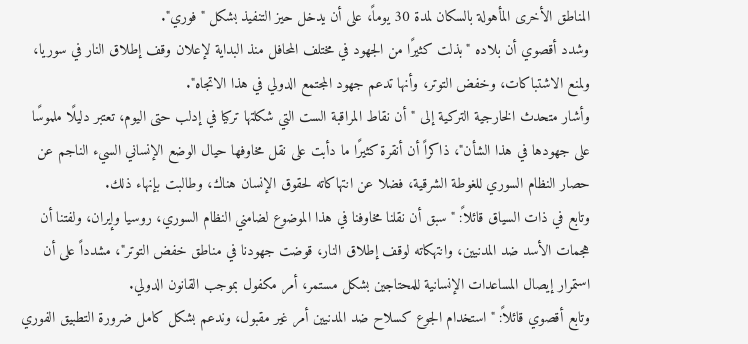المناطق الأخرى المأهولة بالسكان لمدة 30 يوماً، على أن يدخل حيز التنفيذ بشكل "فوري".
وشدد أقصوي أن بلاده "بذلت كثيرًا من الجهود في مختلف المحافل منذ البداية لإعلان وقف إطلاق النار في سوريا، ولمنع الاشتباكات، وخفض التوتر، وأنها تدعم جهود المجتمع الدولي في هذا الاتجاه".
وأشار متحدث الخارجية التركية إلى "أن نقاط المراقبة الست التي شكلتها تركيا في إدلب حتى اليوم، تعتبر دليلًا ملموسًا على جهودها في هذا الشأن"، ذاكراً أن أنقرة كثيرًا ما دأبت على نقل مخاوفها حيال الوضع الإنساني السيء الناجم عن حصار النظام السوري للغوطة الشرقية، فضلا عن انتهاكاته لحقوق الإنسان هناك، وطالبت بإنهاء ذلك.
وتابع في ذات السياق قائلاً: "سبق أن نقلنا مخاوفنا في هذا الموضوع لضامني النظام السوري، روسيا وإيران، ولفتنا أن هجمات الأسد ضد المدنيين، وانتهكاته لوقف إطلاق النار، قوضت جهودنا في مناطق خفض التوتر"، مشدداً على أن استمرار إيصال المساعدات الإنسانية للمحتاجين بشكل مستمر، أمر مكفول بموجب القانون الدولي.
وتابع أقصوي قائلاً: "استخدام الجوع كسلاح ضد المدنيين أمر غير مقبول، وندعم بشكل كامل ضرورة التطبيق الفوري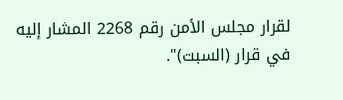لقرار مجلس الأمن رقم 2268 المشار إليه في قرار (السبت)".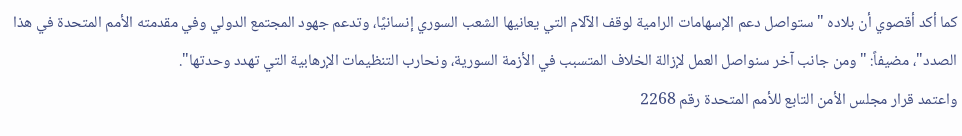كما أكد أقصوي أن بلاده "ستواصل دعم الإسهامات الرامية لوقف الآلام التي يعانيها الشعب السوري إنسانيًا، وتدعم جهود المجتمع الدولي وفي مقدمته الأمم المتحدة في هذا الصدد"، مضيفاً: "ومن جانب آخر سنواصل العمل لإزالة الخلاف المتسبب في الأزمة السورية، ونحارب التنظيمات الإرهابية التي تهدد وحدتها".
واعتمد قرار مجلس الأمن التابع للأمم المتحدة رقم 2268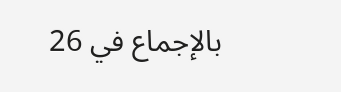بالإجماع في 26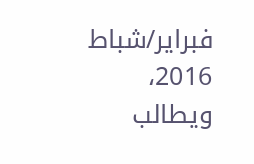فبراير/شباط 2016، ويطالب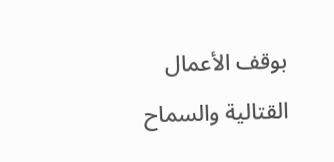بوقف الأعمال القتالية والسماح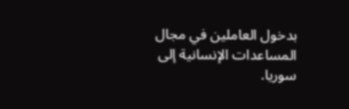بدخول العاملين في مجال المساعدات الإنسانية إلى سوريا.